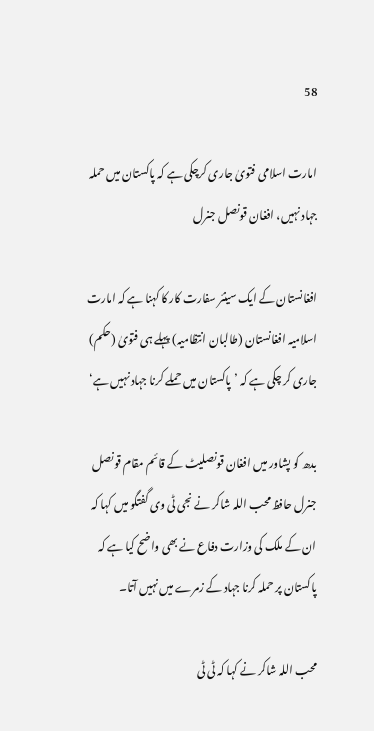58

امارت اسلامی فتویٰ جاری کرچکی ہے کہ پاکستان میں حملہ جہاد نہیں، افغان قونصل جنرل

افغانستان کے ایک سینئر سفارت کار کا کہنا ہے کہ امارت اسلامیہ افغانستان (طالبان انتظامیہ) پہلے ہی فتویٰ (حکم) جاری کر چکی ہے کہ ’پاکستان میں حملے کرنا جہاد نہیں ہے‘

بدھ کو پشاور میں افغان قونصلیٹ کے قائم مقام قونصل جنرل حافظ محب اللہ شاکر نے نجی ٹی وی گفتگو میں کہا کہ ان کے ملک کی وزارت دفاع نے بھی واضح کیا ہے کہ پاکستان پر حملہ کرنا جہاد کے زمرے میں نہیں آتا۔

محب اللہ شاکر نے کہا کہ ٹی ٹی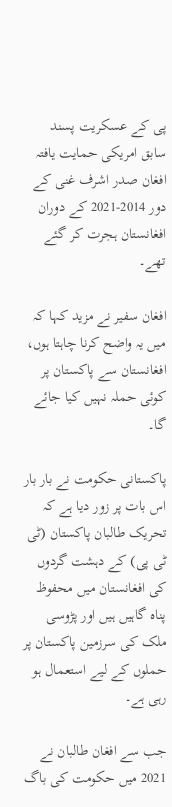پی کے عسکریت پسند سابق امریکی حمایت یافتہ افغان صدر اشرف غنی کے دور 2014-2021 کے دوران افغانستان ہجرت کر گئے تھے۔

افغان سفیر نے مزید کہا کہ میں یہ واضح کرنا چاہتا ہوں، افغانستان سے پاکستان پر کوئی حملہ نہیں کیا جائے گا۔

پاکستانی حکومت نے بار بار اس بات پر زور دیا ہے کہ تحریک طالبان پاکستان (ٹی ٹی پی) کے دہشت گردوں کی افغانستان میں محفوظ پناہ گاہیں ہیں اور پڑوسی ملک کی سرزمین پاکستان پر حملوں کے لیے استعمال ہو رہی ہے۔

جب سے افغان طالبان نے 2021 میں حکومت کی باگ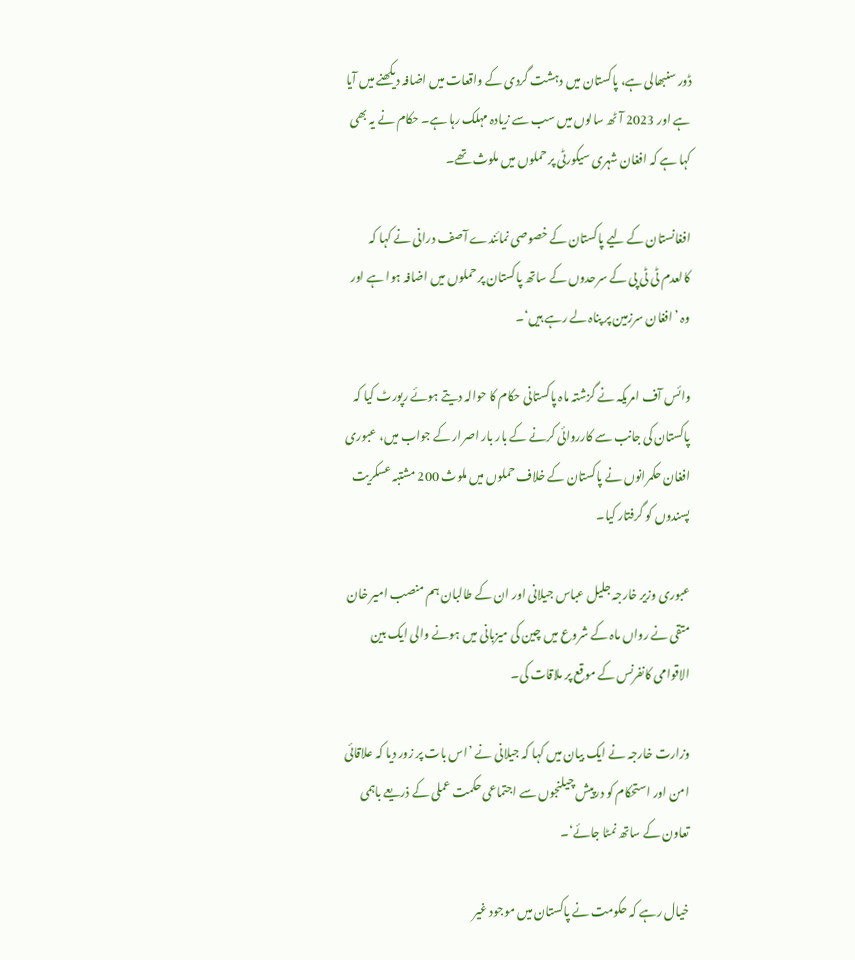ڈور سنبھالی ہے، پاکستان میں دہشت گردی کے واقعات میں اضافہ دیکھنے میں آیا ہے اور 2023 آٹھ سالوں میں سب سے زیادہ مہلک رہا ہے۔ حکام نے یہ بھی کہا ہے کہ افغان شہری سیکورٹی پر حملوں میں ملوث تھے۔

افغانستان کے لیے پاکستان کے خصوصی نمائندے آصف درانی نے کہا کہ کالعدم ٹی ٹی پی کے سرحدوں کے ساتھ پاکستان پر حملوں میں اضافہ ہوا ہے اور وہ ’افغان سرزمین پر پناہ لے رہے ہیں‘۔

وائس آف امریکہ نے گزشتہ ماہ پاکستانی حکام کا حوالہ دیتے ہوئے رپورٹ کیا کہ پاکستان کی جانب سے کارروائی کرنے کے بار بار اصرار کے جواب میں، عبوری افغان حکمرانوں نے پاکستان کے خلاف حملوں میں ملوث 200 مشتبہ عسکریت پسندوں کو گرفتار کیا۔

عبوری وزیر خارجہ جلیل عباس جیلانی اور ان کے طالبان ہم منصب امیر خان متقی نے رواں ماہ کے شروع میں چین کی میزبانی میں ہونے والی ایک بین الاقوامی کانفرنس کے موقع پر ملاقات کی۔

وزارت خارجہ نے ایک بیان میں کہا کہ جیلانی نے ’اس بات پر زور دیا کہ علاقائی امن اور استحکام کو درپیش چیلنجوں سے اجتماعی حکمت عملی کے ذریعے باہمی تعاون کے ساتھ نمٹا جائے‘۔

خیال رہے کہ حکومت نے پاکستان میں موجود غیر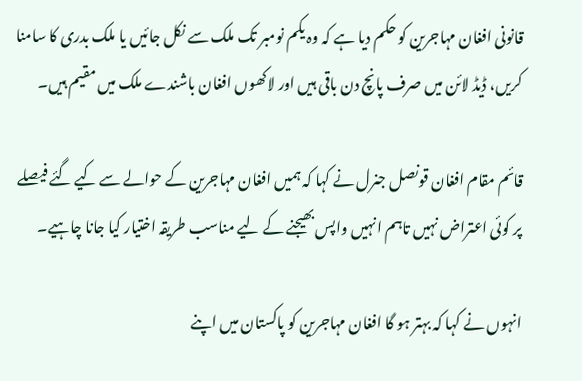قانونی افغان مہاجرین کو حکم دیا ہے کہ وہ یکم نومبر تک ملک سے نکل جائیں یا ملک بدری کا سامنا کریں، ڈیڈ لائن میں صرف پانچ دن باقی ہیں اور لاکھوں افغان باشندے ملک میں مقیم ہیں۔

قائم مقام افغان قونصل جنرل نے کہا کہ ہمیں افغان مہاجرین کے حوالے سے کیے گئے فیصلے پر کوئی اعتراض نہیں تاہم انہیں واپس بھیجنے کے لیے مناسب طریقہ اختیار کیا جانا چاہیے۔

انہوں نے کہا کہ بہتر ہو گا افغان مہاجرین کو پاکستان میں اپنے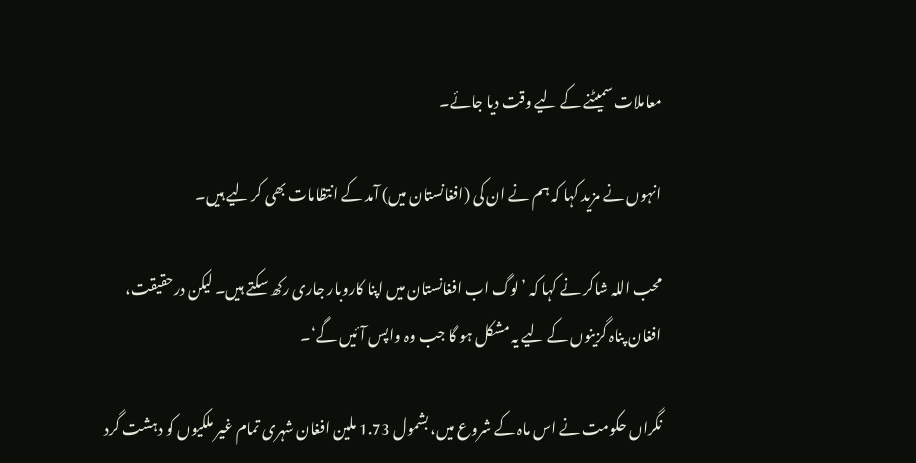معاملات سمیٹنے کے لیے وقت دیا جائے۔

انہوں نے مزید کہا کہ ہم نے ان کی (افغانستان میں) آمد کے انتظامات بھی کر لیے ہیں۔

محب اللہ شاکر نے کہا کہ ’لوگ اب افغانستان میں اپنا کاروبار جاری رکھ سکتے ہیں۔ لیکن درحقیقت، افغان پناہ گزینوں کے لیے یہ مشکل ہو گا جب وہ واپس آئیں گے‘۔

نگراں حکومت نے اس ماہ کے شروع میں، بشمول 1.73 ملین افغان شہری تمام غیر ملکیوں کو دہشت گرد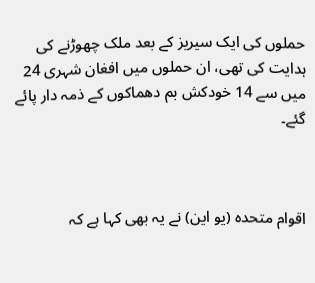حملوں کی ایک سیریز کے بعد ملک چھوڑنے کی ہدایت کی تھی، ان حملوں میں افغان شہری 24 میں سے 14 خودکش بم دھماکوں کے ذمہ دار پائے گئے۔



اقوام متحدہ (یو این) نے یہ بھی کہا ہے کہ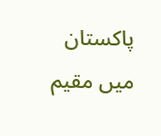پاکستان میں مقیم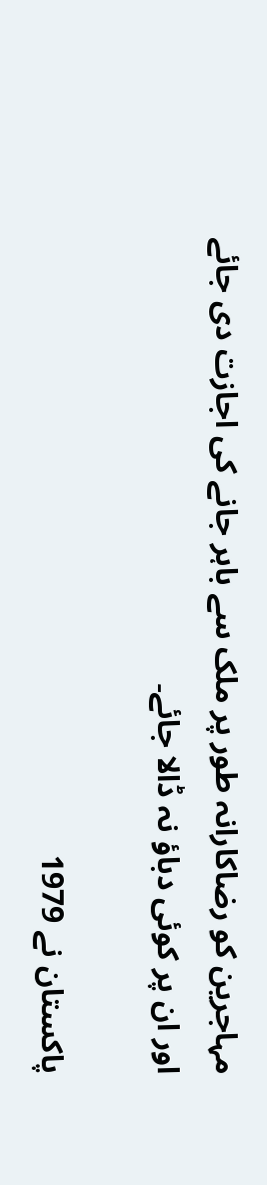مہاجرین کو رضاکارانہ طور پر ملک سے باہر جانے کی اجازت دی جائے اور ان پر کوئی دباؤ نہ ڈالا جائے۔

پاکستان نے 1979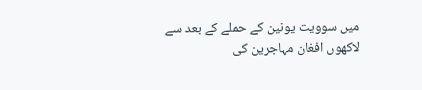میں سوویت یونین کے حملے کے بعد سے لاکھوں افغان مہاجرین کی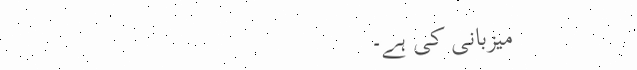میزبانی کی ہے۔